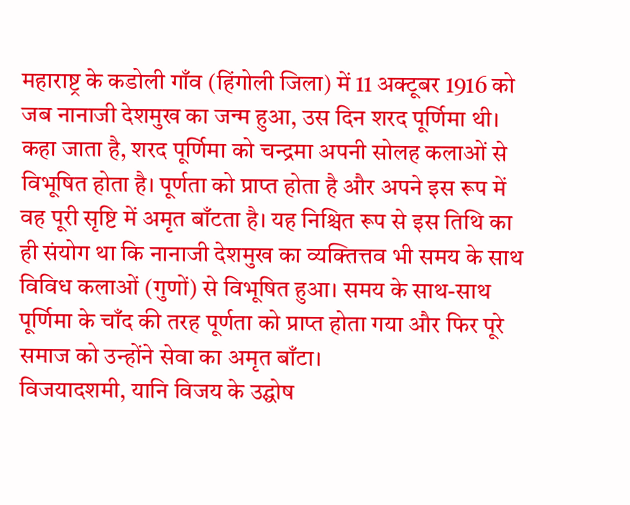महाराष्ट्र के कडोली गाँव (हिंगोली जिला) में 11 अक्टूबर 1916 को जब नानाजी देशमुख का जन्म हुआ, उस दिन शरद पूर्णिमा थी। कहा जाता है, शरद पूर्णिमा को चन्द्रमा अपनी सोलह कलाओं से विभूषित होता है। पूर्णता को प्राप्त होता है और अपने इस रूप में वह पूरी सृष्टि में अमृत बाँटता है। यह निश्चित रूप से इस तिथि का ही संयोग था कि नानाजी देशमुख का व्यक्तित्तव भी समय के साथ विविध कलाओं (गुणों) से विभूषित हुआ। समय के साथ-साथ पूर्णिमा के चाँद की तरह पूर्णता को प्राप्त होता गया और फिर पूरे समाज को उन्होंने सेवा का अमृत बाँटा।
विजयादशमी, यानि विजय के उद्घोष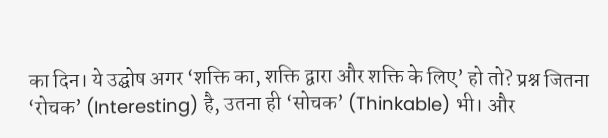का दिन। ये उद्घोष अगर ‘शक्ति का, शक्ति द्वारा और शक्ति के लिए’ हो तो? प्रश्न जितना ‘रोचक’ (Interesting) है, उतना ही ‘सोचक’ (Thinkable) भी। और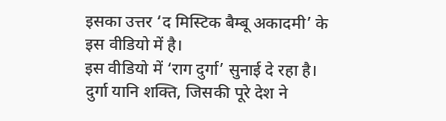इसका उत्तर ‘द मिस्टिक बैम्बू अकादमी’ के इस वीडियो में है।
इस वीडियो में ‘राग दुर्गा’ सुनाई दे रहा है। दुर्गा यानि शक्ति, जिसकी पूरे देश ने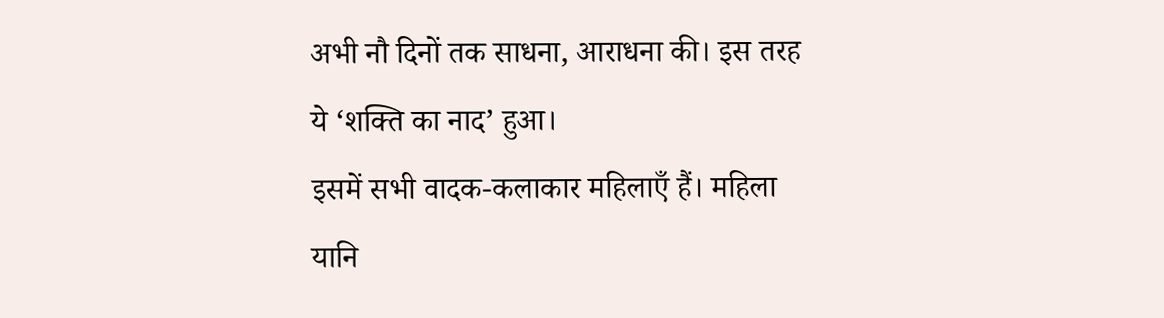अभी नौ दिनों तक साधना, आराधना की। इस तरह ये ‘शक्ति का नाद’ हुआ।
इसमें सभी वादक-कलाकार महिलाएँ हैं। महिला यानि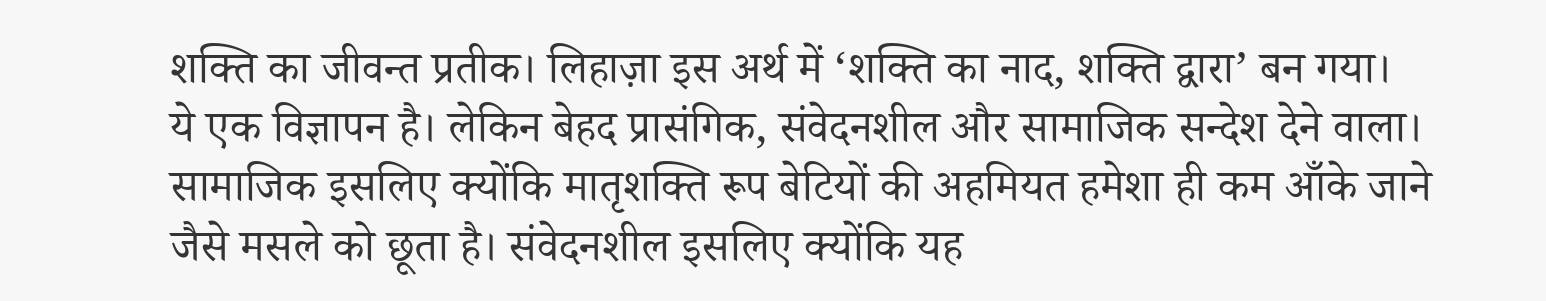शक्ति का जीवन्त प्रतीक। लिहाज़ा इस अर्थ में ‘शक्ति का नाद, शक्ति द्वारा’ बन गया।
ये एक विज्ञापन है। लेकिन बेहद प्रासंगिक, संवेदनशील और सामाजिक सन्देश देने वाला। सामाजिक इसलिए क्योंकि मातृशक्ति रूप बेटियों की अहमियत हमेशा ही कम आँके जाने जैसे मसले को छूता है। संवेदनशील इसलिए क्योंकि यह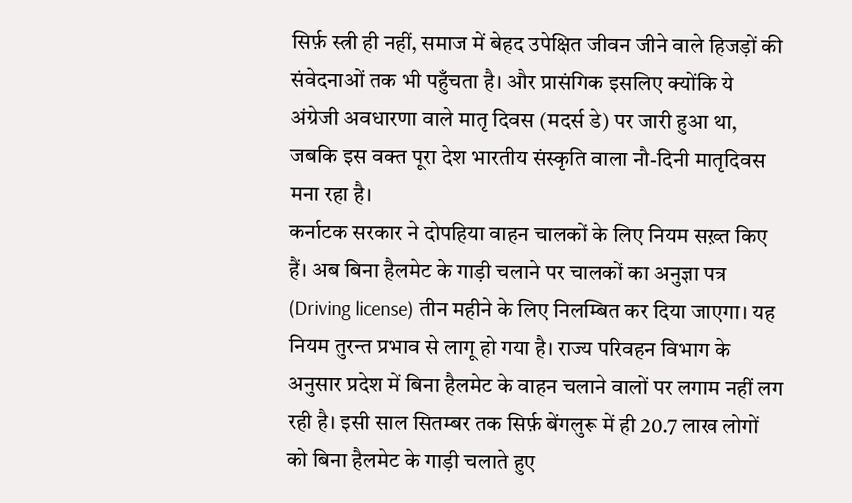सिर्फ़ स्त्री ही नहीं, समाज में बेहद उपेक्षित जीवन जीने वाले हिजड़ों की संवेदनाओं तक भी पहुँचता है। और प्रासंगिक इसलिए क्योंकि ये अंग्रेजी अवधारणा वाले मातृ दिवस (मदर्स डे) पर जारी हुआ था, जबकि इस वक्त पूरा देश भारतीय संस्कृति वाला नौ-दिनी मातृदिवस मना रहा है।
कर्नाटक सरकार ने दोपहिया वाहन चालकों के लिए नियम सख़्त किए हैं। अब बिना हैलमेट के गाड़ी चलाने पर चालकों का अनुज्ञा पत्र (Driving license) तीन महीने के लिए निलम्बित कर दिया जाएगा। यह नियम तुरन्त प्रभाव से लागू हो गया है। राज्य परिवहन विभाग के अनुसार प्रदेश में बिना हैलमेट के वाहन चलाने वालों पर लगाम नहीं लग रही है। इसी साल सितम्बर तक सिर्फ़ बेंगलुरू में ही 20.7 लाख लोगों को बिना हैलमेट के गाड़ी चलाते हुए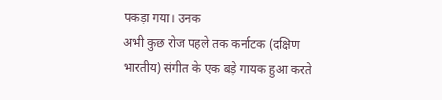पकड़ा गया। उनक
अभी कुछ रोज पहले तक कर्नाटक (दक्षिण भारतीय) संगीत के एक बड़े गायक हुआ करते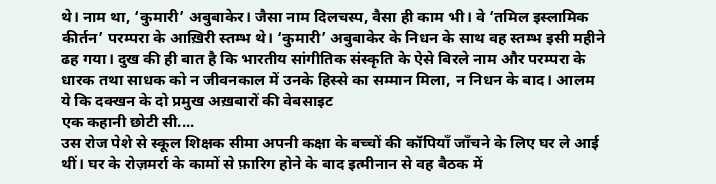थे। नाम था, ‘कुमारी’ अबुबाकेर। जैसा नाम दिलचस्प, वैसा ही काम भी। वे ‘तमिल इस्लामिक कीर्तन’ परम्परा के आख़िरी स्तम्भ थे। ‘कुमारी’ अबुबाकेर के निधन के साथ वह स्तम्भ इसी महीने ढह गया। दुख की ही बात है कि भारतीय सांगीतिक संस्कृति के ऐसे बिरले नाम और परम्परा के धारक तथा साधक को न जीवनकाल में उनके हिस्से का सम्मान मिला, न निधन के बाद। आलम ये कि दक्खन के दो प्रमुख अख़बारों की वेबसाइट
एक कहानी छोटी सी....
उस रोज पेशे से स्कूल शिक्षक सीमा अपनी कक्षा के बच्चों की कॉपियाँ जाँचने के लिए घर ले आई थीं। घर के रोज़मर्रा के कामों से फ़ारिग होने के बाद इत्मीनान से वह बैठक में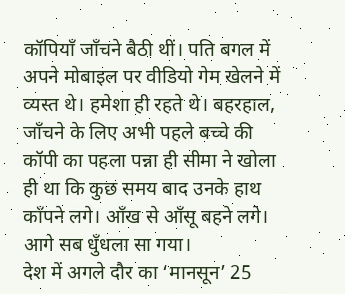कॉपियाँ जाँचने बैठी थीं। पति बगल में अपने मोबाइल पर वीडियो गेम खेलने में व्यस्त थे। हमेशा ही रहते थे। बहरहाल, जाँचने के लिए अभी पहले बच्चे की कॉपी का पहला पन्ना ही सीमा ने खोला ही था कि कुछ समय बाद उनके हाथ कॉंपने लगे। आँख से आँसू बहने लगे। आगे सब धुँधला सा गया।
देश में अगले दौर का ‘मानसून’ 25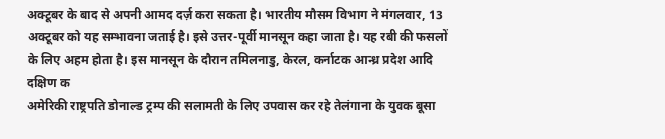अक्टूबर के बाद से अपनी आमद दर्ज़ करा सकता है। भारतीय मौसम विभाग ने मंगलवार, 13 अक्टूबर को यह सम्भावना जताई है। इसे उत्तर-पूर्वी मानसून कहा जाता है। यह रबी की फसलों के लिए अहम होता है। इस मानसून के दौरान तमिलनाडु, केरल, कर्नाटक आन्ध्र प्रदेश आदि दक्षिण क
अमेरिकी राष्ट्रपति डोनाल्ड ट्रम्प की सलामती के लिए उपवास कर रहे तेलंगाना के युवक बूसा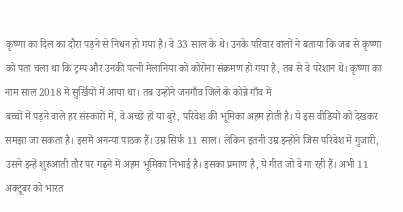कृष्णा का दिल का दौरा पड़ने से निधन हो गया है। वे 33 साल के थे। उनके परिवार वालों ने बताया कि जब से कृष्णा को पता चला था कि ट्रम्प और उनकी पत्नी मेलानिया को कोरोना संक्रमण हो गया है, तब से वे परेशान थे। कृष्णा का नाम साल 2018 में सुर्खियों में आया था। तब उन्होंने जनगाँव जिले के कोन्ने गाँव में
बच्चों में पड़ने वाले हर संस्कारों में, वे अच्छे हों या बुरे, परिवेश की भूमिका अहम होती है। ये इस वीडियो को देखकर समझा जा सकता है। इसमें अनन्या पाठक हैं। उम्र सिर्फ 11 साल। लेकिन इतनी उम्र इन्होंने जिस परिवेश में गुजारी, उसने इन्हें शुरुआती तौर पर गढ़ने में अहम भूमिका निभाई है। इसका प्रमाण है, ये गीत जो वे गा रही हैं। अभी 11 अक्टूबर को भारत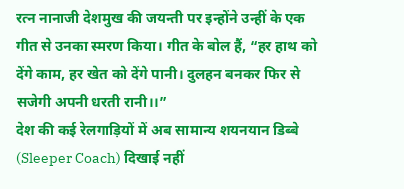रत्न नानाजी देशमुख की जयन्ती पर इन्होंने उन्हीं के एक गीत से उनका स्मरण किया। गीत के बोल हैं, “हर हाथ को देंगे काम, हर खेत को देंगे पानी। दुलहन बनकर फिर से सजेगी अपनी धरती रानी।।”
देश की कई रेलगाड़ियों में अब सामान्य शयनयान डिब्बे (Sleeper Coach) दिखाई नहीं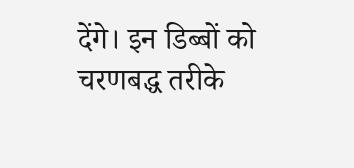देंगे। इन डिब्बों को चरणबद्ध तरीके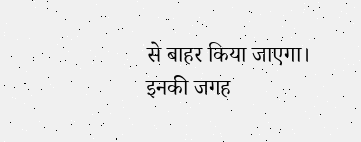से बाहर किया जाएगा। इनकी जगह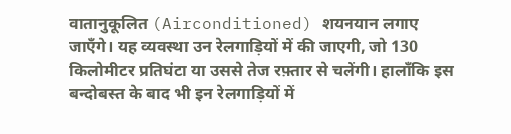वातानुकूलित (Airconditioned) शयनयान लगाए जाएँगे। यह व्यवस्था उन रेलगाड़ियों में की जाएगी, जो 130 किलोमीटर प्रतिघंटा या उससे तेज रफ़्तार से चलेंगी। हालाँकि इस बन्दोबस्त के बाद भी इन रेलगाड़ियों में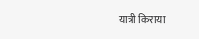यात्री किराया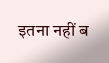इतना नहीं ब